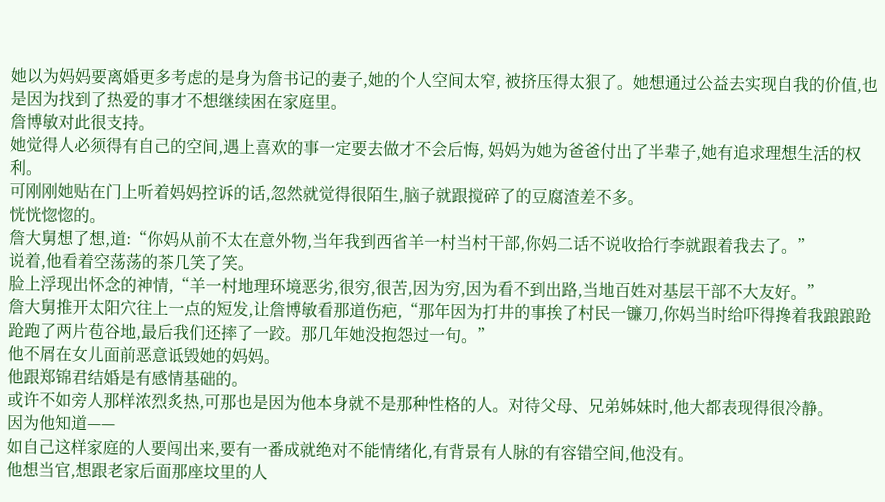她以为妈妈要离婚更多考虑的是身为詹书记的妻子,她的个人空间太窄, 被挤压得太狠了。她想通过公益去实现自我的价值,也是因为找到了热爱的事才不想继续困在家庭里。
詹博敏对此很支持。
她觉得人必须得有自己的空间,遇上喜欢的事一定要去做才不会后悔, 妈妈为她为爸爸付出了半辈子,她有追求理想生活的权利。
可刚刚她贴在门上听着妈妈控诉的话,忽然就觉得很陌生,脑子就跟搅碎了的豆腐渣差不多。
恍恍惚惚的。
詹大舅想了想,道:“你妈从前不太在意外物,当年我到西省羊一村当村干部,你妈二话不说收拾行李就跟着我去了。”
说着,他看着空荡荡的茶几笑了笑。
脸上浮现出怀念的神情,“羊一村地理环境恶劣,很穷,很苦,因为穷,因为看不到出路,当地百姓对基层干部不大友好。”
詹大舅推开太阳穴往上一点的短发,让詹博敏看那道伤疤,“那年因为打井的事挨了村民一镰刀,你妈当时给吓得搀着我踉踉跄跄跑了两片苞谷地,最后我们还摔了一跤。那几年她没抱怨过一句。”
他不屑在女儿面前恶意诋毁她的妈妈。
他跟郑锦君结婚是有感情基础的。
或许不如旁人那样浓烈炙热,可那也是因为他本身就不是那种性格的人。对待父母、兄弟姊妹时,他大都表现得很冷静。
因为他知道——
如自己这样家庭的人要闯出来,要有一番成就绝对不能情绪化,有背景有人脉的有容错空间,他没有。
他想当官,想跟老家后面那座坟里的人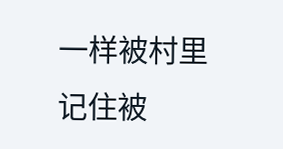一样被村里记住被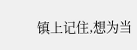镇上记住,想为当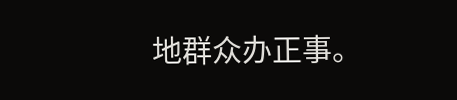地群众办正事。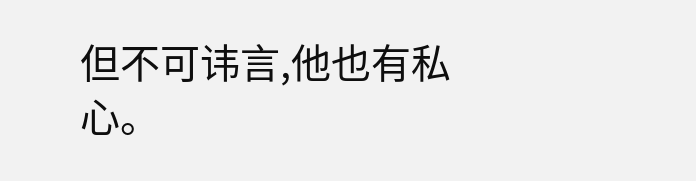但不可讳言,他也有私心。